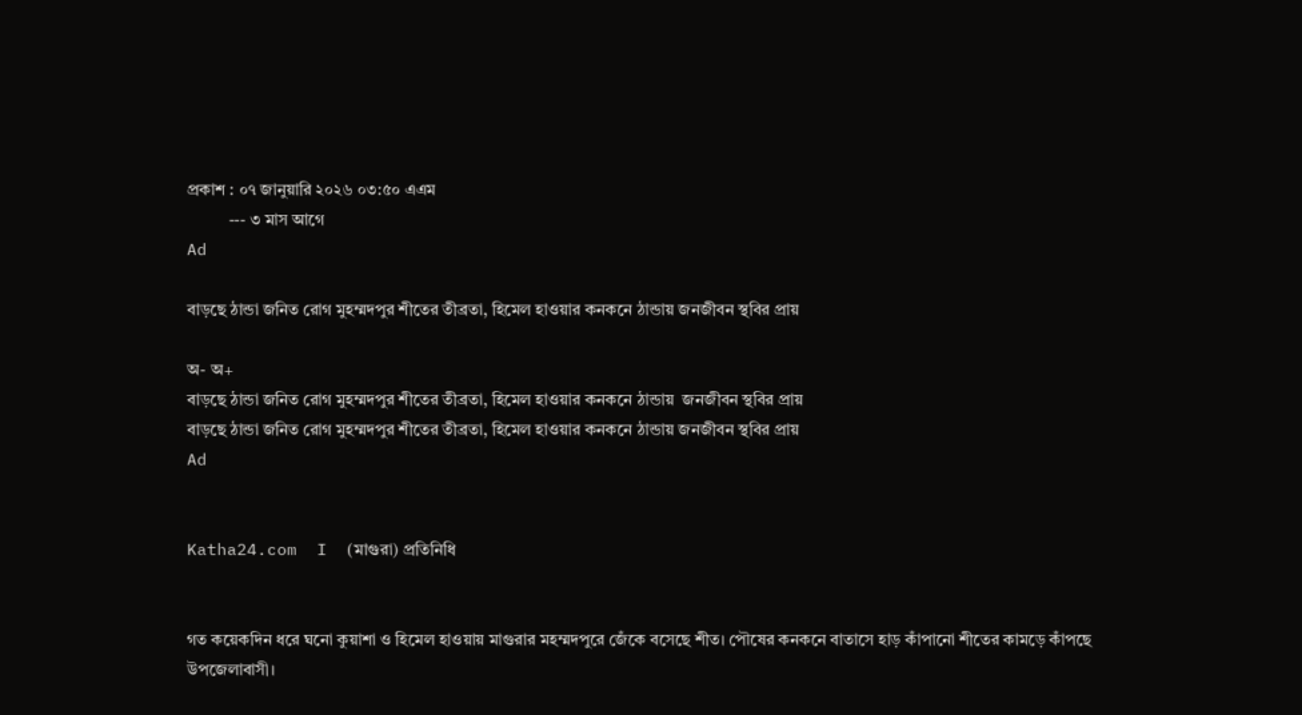প্রকাশ : ০৭ জানুয়ারি ২০২৬ ০৩:৫০ এএম
          --- ৩ মাস আগে
Ad

বাড়ছে ঠান্ডা জনিত রোগ মুহম্মদপুর শীতের তীব্রতা, হিমেল হাওয়ার কনকনে ঠান্ডায় জনজীবন স্থবির প্রায়

অ- অ+
বাড়ছে ঠান্ডা জনিত রোগ মুহম্মদপুর শীতের তীব্রতা, হিমেল হাওয়ার কনকনে ঠান্ডায়  জনজীবন স্থবির প্রায়
বাড়ছে ঠান্ডা জনিত রোগ মুহম্মদপুর শীতের তীব্রতা, হিমেল হাওয়ার কনকনে ঠান্ডায় জনজীবন স্থবির প্রায়
Ad


Katha24.com  I  (মাগুরা) প্রতিনিধি


গত কয়েকদিন ধরে ঘনো কুয়াশা ও হিমেল হাওয়ায় মাগুরার মহম্মদপুরে জেঁকে বসেছে শীত। পৌষের কনকনে বাতাসে হাড় কাঁপানো শীতের কামড়ে কাঁপছে উপজেলাবাসী।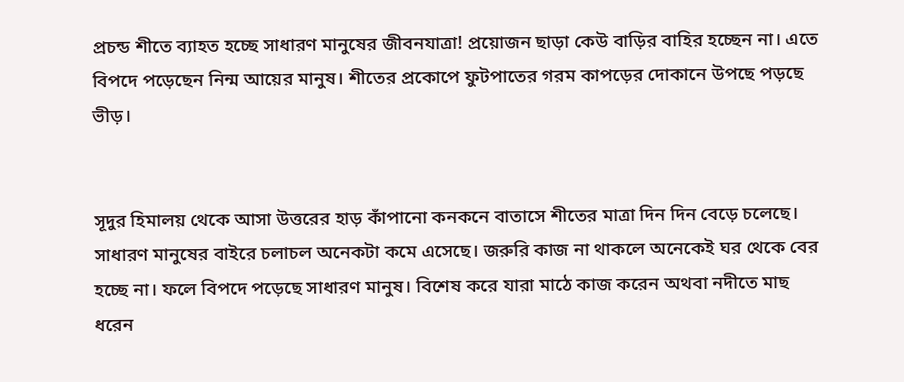প্রচন্ড শীতে ব্যাহত হচ্ছে সাধারণ মানুষের জীবনযাত্রা! প্রয়োজন ছাড়া কেউ বাড়ির বাহির হচ্ছেন না। এতে বিপদে পড়েছেন নিন্ম আয়ের মানুষ। শীতের প্রকোপে ফুটপাতের গরম কাপড়ের দোকানে উপছে পড়ছে ভীড়।


সূদুর হিমালয় থেকে আসা উত্তরের হাড় কাঁপানো কনকনে বাতাসে শীতের মাত্রা দিন দিন বেড়ে চলেছে। সাধারণ মানুষের বাইরে চলাচল অনেকটা কমে এসেছে। জরুরি কাজ না থাকলে অনেকেই ঘর থেকে বের হচ্ছে না। ফলে বিপদে পড়েছে সাধারণ মানুষ। বিশেষ করে যারা মাঠে কাজ করেন অথবা নদীতে মাছ ধরেন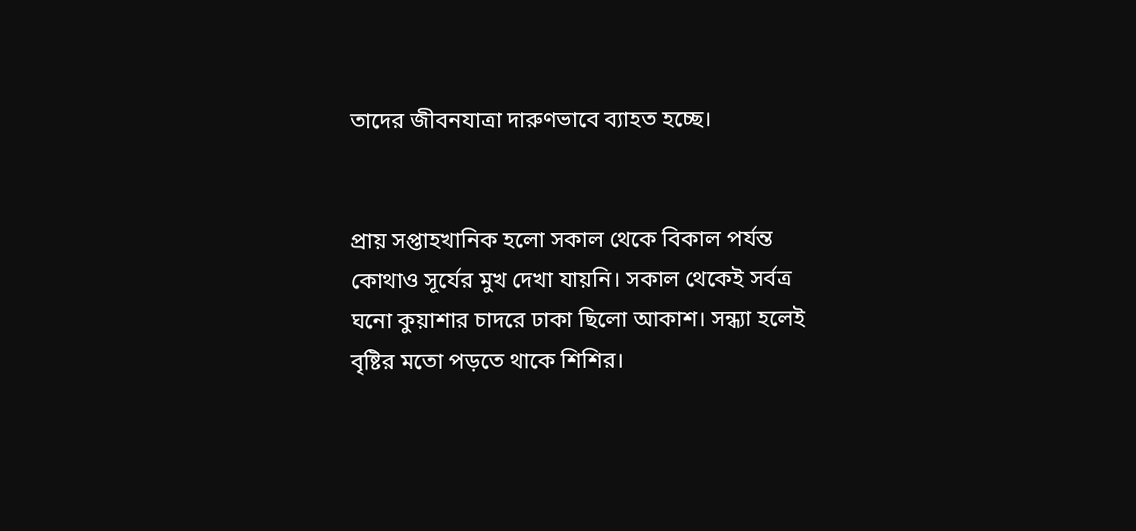তাদের জীবনযাত্রা দারুণভাবে ব্যাহত হচ্ছে।


প্রায় সপ্তাহখানিক হলো সকাল থেকে বিকাল পর্যন্ত কোথাও সূর্যের মুখ দেখা যায়নি। সকাল থেকেই সর্বত্র ঘনো কুয়াশার চাদরে ঢাকা ছিলো আকাশ। সন্ধ্যা হলেই বৃষ্টির মতো পড়তে থাকে শিশির।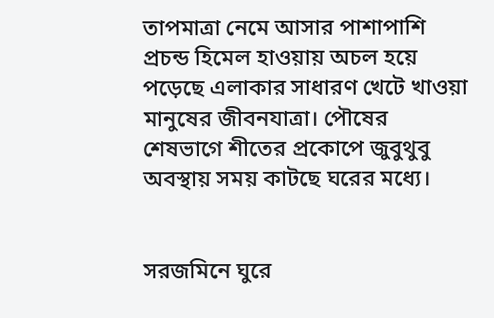তাপমাত্রা নেমে আসার পাশাপাশি প্রচন্ড হিমেল হাওয়ায় অচল হয়ে পড়েছে এলাকার সাধারণ খেটে খাওয়া মানুষের জীবনযাত্রা। পৌষের শেষভাগে শীতের প্রকোপে জুবুথুবু অবস্থায় সময় কাটছে ঘরের মধ্যে।


সরজমিনে ঘুরে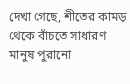দেখা গেছে, শীতের কামড় থেকে বাঁচতে সাধারণ মানুষ পুরানো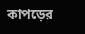কাপড়ের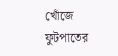খোঁজে ফুটপাতের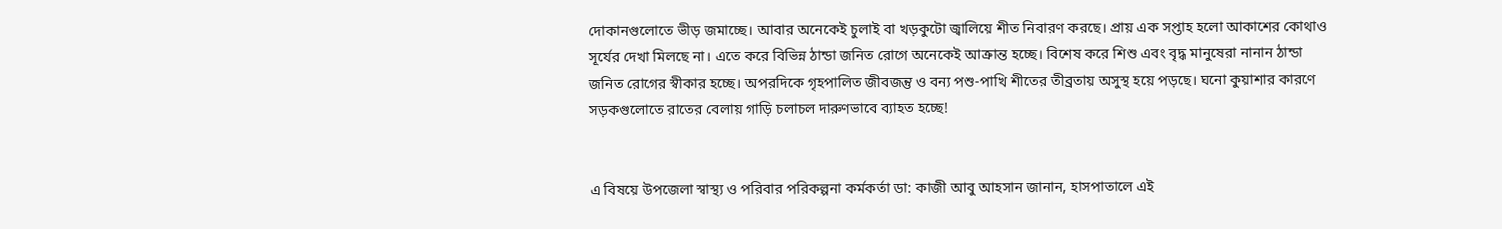দোকানগুলোতে ভীড় জমাচ্ছে। আবার অনেকেই চুলাই বা খড়কুটো জ্বালিয়ে শীত নিবারণ করছে। প্রায় এক সপ্তাহ হলো আকাশের কোথাও সূর্যের দেখা মিলছে না। এতে করে বিভিন্ন ঠান্ডা জনিত রোগে অনেকেই আক্রান্ত হচ্ছে। বিশেষ করে শিশু এবং বৃদ্ধ মানুষেরা নানান ঠান্ডা জনিত রোগের স্বীকার হচ্ছে। অপরদিকে গৃহপালিত জীবজন্তু ও বন্য পশু-পাখি শীতের তীব্রতায় অসুস্থ হয়ে পড়ছে। ঘনো কুয়াশার কারণে সড়কগুলোতে রাতের বেলায় গাড়ি চলাচল দারুণভাবে ব্যাহত হচ্ছে!


এ বিষয়ে উপজেলা স্বাস্থ্য ও পরিবার পরিকল্পনা কর্মকর্তা ডা: কাজী আবু আহসান জানান, হাসপাতালে এই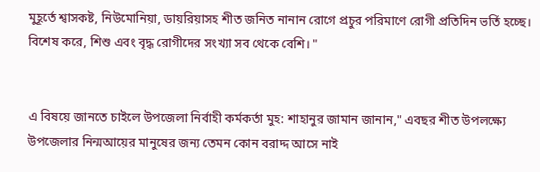মুহূর্তে শ্বাসকষ্ট, নিউমোনিয়া, ডায়রিয়াসহ শীত জনিত নানান রোগে প্রচুর পরিমাণে রোগী প্রতিদিন ভর্তি হচ্ছে। বিশেষ করে, শিশু এবং বৃদ্ধ রোগীদের সংখ্যা সব থেকে বেশি। "


এ বিষয়ে জানতে চাইলে উপজেলা নির্বাহী কর্মকর্তা মুহ: শাহানুর জামান জানান," এবছর শীত উপলক্ষ্যে উপজেলার নিন্মআয়ের মানুষের জন্য তেমন কোন বরাদ্দ আসে নাই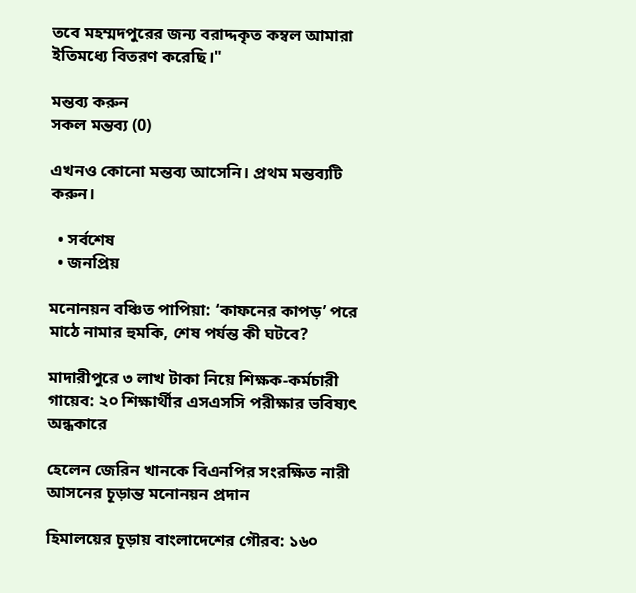তবে মহম্মদপুরের জন্য বরাদ্দকৃত কম্বল আমারা ইতিমধ্যে বিতরণ করেছি।"

মন্তব্য করুন
সকল মন্তব্য (0)

এখনও কোনো মন্তব্য আসেনি। প্রথম মন্তব্যটি করুন।

  • সর্বশেষ
  • জনপ্রিয়

মনোনয়ন বঞ্চিত পাপিয়া: ‘কাফনের কাপড়’ পরে মাঠে নামার হুমকি, শেষ পর্যন্ত কী ঘটবে?

মাদারীপুরে ৩ লাখ টাকা নিয়ে শিক্ষক-কর্মচারী গায়েব: ২০ শিক্ষার্থীর এসএসসি পরীক্ষার ভবিষ্যৎ অন্ধকারে

হেলেন জেরিন খানকে বিএনপির সংরক্ষিত নারী আসনের চূড়ান্ত মনোনয়ন প্রদান

হিমালয়ের চূড়ায় বাংলাদেশের গৌরব: ১৬০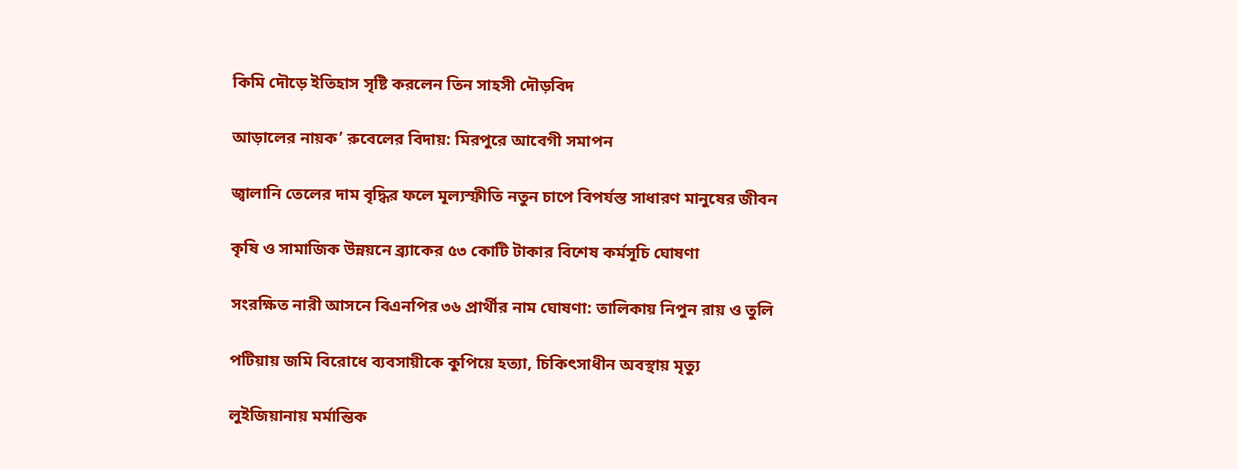কিমি দৌড়ে ইতিহাস সৃষ্টি করলেন তিন সাহসী দৌড়বিদ

আড়ালের নায়ক’ রুবেলের বিদায়: মিরপুরে আবেগী সমাপন

জ্বালানি তেলের দাম বৃদ্ধির ফলে মূল্যস্ফীতি নতুন চাপে বিপর্যস্ত সাধারণ মানুষের জীবন

কৃষি ও সামাজিক উন্নয়নে ব্র্যাকের ৫৩ কোটি টাকার বিশেষ কর্মসূচি ঘোষণা

সংরক্ষিত নারী আসনে বিএনপির ৩৬ প্রার্থীর নাম ঘোষণা: তালিকায় নিপুন রায় ও তুলি

পটিয়ায় জমি বিরোধে ব্যবসায়ীকে কুপিয়ে হত্যা, চিকিৎসাধীন অবস্থায় মৃত্যু

লুইজিয়ানায় মর্মান্তিক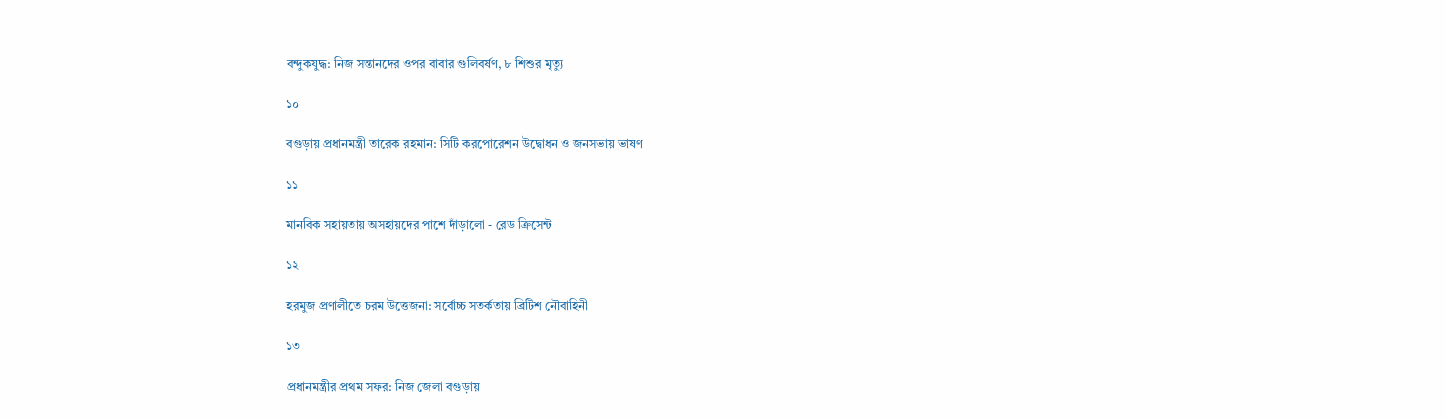বন্দুকযুদ্ধ: নিজ সন্তানদের ওপর বাবার গুলিবর্ষণ, ৮ শিশুর মৃত্যু

১০

বগুড়ায় প্রধানমন্ত্রী তারেক রহমান: সিটি করপোরেশন উদ্বোধন ও জনসভায় ভাষণ

১১

মানবিক সহায়তায় অসহায়দের পাশে দাঁড়ালো - রেড ক্রিসেন্ট

১২

হরমুজ প্রণালীতে চরম উত্তেজনা: সর্বোচ্চ সতর্কতায় ব্রিটিশ নৌবাহিনী

১৩

প্রধানমন্ত্রীর প্রথম সফর: নিজ জেলা বগুড়ায়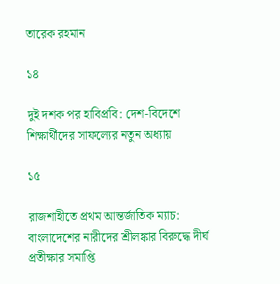তারেক রহমান

১৪

দুই দশক পর হাবিপ্রবি: দেশ-বিদেশে শিক্ষার্থীদের সাফল্যের নতুন অধ্যায়

১৫

রাজশাহীতে প্রথম আন্তর্জাতিক ম্যাচ: বাংলাদেশের নারীদের শ্রীলঙ্কার বিরুদ্ধে দীর্ঘ প্রতীক্ষার সমাপ্তি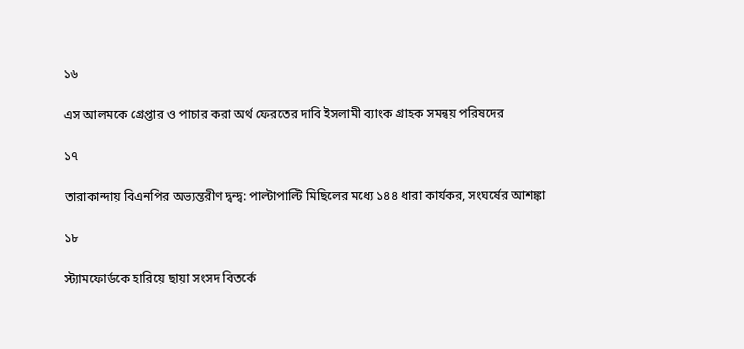১৬

এস আলমকে গ্রেপ্তার ও পাচার করা অর্থ ফেরতের দাবি ইসলামী ব্যাংক গ্রাহক সমন্বয় পরিষদের

১৭

তারাকান্দায় বিএনপির অভ্যন্তরীণ দ্বন্দ্ব: পাল্টাপাল্টি মিছিলের মধ্যে ১৪৪ ধারা কার্যকর, সংঘর্ষের আশঙ্কা

১৮

স্ট্যামফোর্ডকে হারিয়ে ছায়া সংসদ বিতর্কে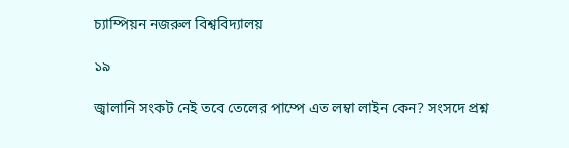চ্যাম্পিয়ন নজরুল বিশ্ববিদ্যালয়

১৯

জ্বালানি সংকট নেই তবে তেলের পাম্পে এত লম্বা লাইন কেন? সংসদে প্রশ্ন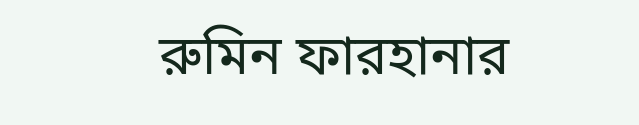রুমিন ফারহানার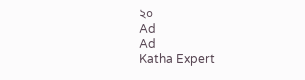২০
Ad
Ad
Katha Expert